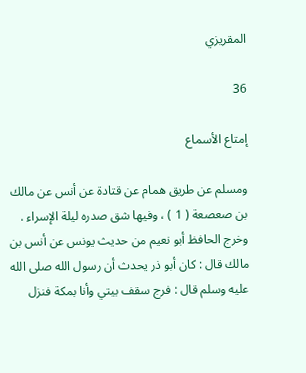المقريزي

36

إمتاع الأسماع

ومسلم عن طريق همام عن قتادة عن أنس عن مالك بن صعصعة ( 1 ) ، وفيها شق صدره ليلة الإسراء . وخرج الحافظ أبو نعيم من حديث يونس عن أنس بن مالك قال : كان أبو ذر يحدث أن رسول الله صلى الله عليه وسلم قال : فرج سقف بيتي وأنا بمكة فنزل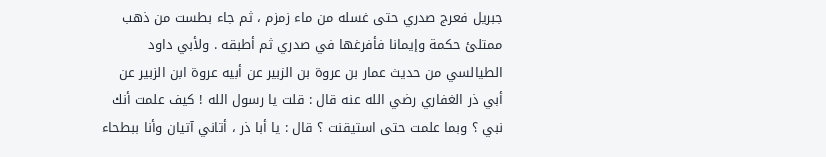جبريل فعرج صدري حتى غسله من ماء زمزم ، ثم جاء بطست من ذهب ممتلئ حكمة وإيمانا فأفرغها في صدري ثم أطبقه . ولأبي داود الطيالسي من حديث عمار بن عروة بن الزبير عن أبيه عروة ابن الزبير عن أبي ذر الغفاري رضي الله عنه قال : قلت يا رسول الله ! كيف علمت أنك نبي ؟ وبما علمت حتى استيقنت ؟ قال : يا أبا ذر ، أتاني آتيان وأنا ببطحاء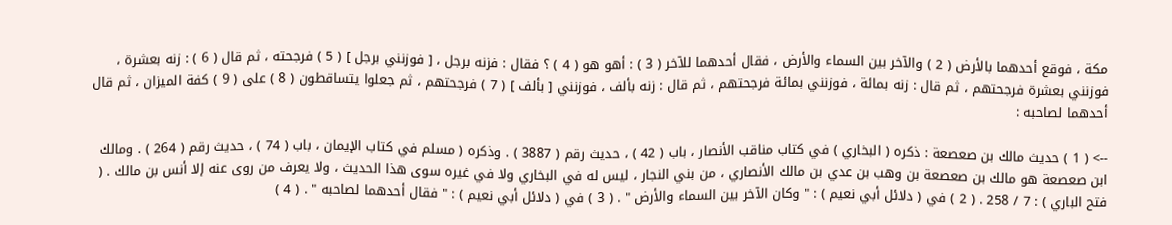مكة ، فوقع أحدهما بالأرض ( 2 ) والآخر بين السماء والأرض ، فقال أحدهما للآخر ( 3 ) : أهو هو ( 4 ) ؟ فقال : فزنه برجل ، [ فوزنني برجل ] ( 5 ) فرجحته ، ثم قال ( 6 ) : زنه بعشرة ، فوزنني بعشرة فرجحتهم ، ثم قال : زنه بمائة ، فوزنني بمائة فرجحتهم ، ثم قال : زنه بألف ، فوزنني [ بألف ] ( 7 ) فرجحتهم ، ثم جعلوا يتساقطون ( 8 ) على ( 9 ) كفة الميزان ، ثم قال أحدهما لصاحبه :

--> ( 1 ) حديث مالك بن صعصعة : ذكره ( البخاري ) في كتاب مناقب الأنصار ، باب ( 42 ) ، حديث رقم ( 3887 ) . وذكره ( مسلم في كتاب الإيمان ، باب ( 74 ) ، حديث رقم ( 264 ) . ومالك ابن صعصعة هو مالك بن صعصعة بن وهب بن عدي بن مالك الأنصاري ، من بني النجار ، ليس له في البخاري ولا في غيره سوى هذا الحديث ، ولا يعرف من روى عنه إلا أنس بن مالك . ( فتح الباري ) : 7 / 258 . ( 2 ) في ( دلائل أبي نعيم ) : " وكان الآخر بين السماء والأرض " . ( 3 ) في ( دلائل أبي نعيم ) : " فقال أحدهما لصاحبه " . ( 4 )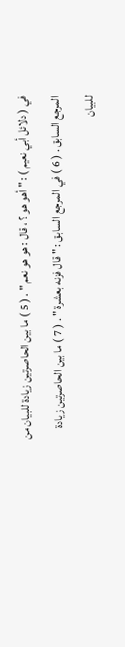في ( دلائل أبي نعيم ) : " أهو هو ؟ ، قال : هو هو نعم " . ( 5 ) ما بين الحاصرتين زيادة للبيان من المرجع السابق . ( 6 ) في المرجع السابق : " قال فزنه بعشرة " . ( 7 ) ما بين الحاصرتين زيادة للبيان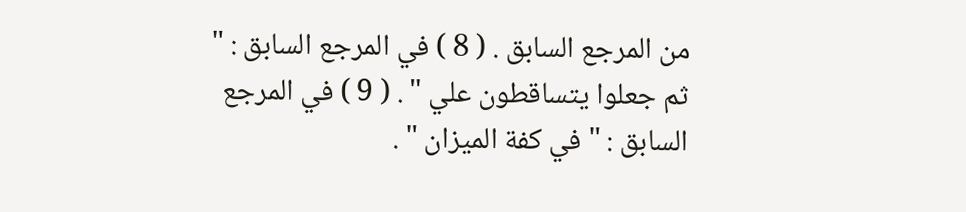من المرجع السابق . ( 8 ) في المرجع السابق : " ثم جعلوا يتساقطون علي " . ( 9 ) في المرجع السابق : " في كفة الميزان " .